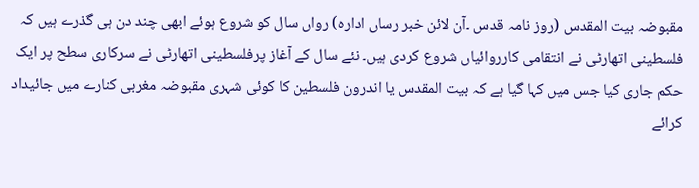مقبوضہ بیت المقدس (روز نامہ قدس ۔آن لائن خبر رساں ادارہ) رواں سال کو شروع ہوئے ابھی چند دن ہی گذرے ہیں کہ فلسطینی اتھارٹی نے انتقامی کارروائیاں شروع کردی ہیں۔ نئے سال کے آغاز پرفلسطینی اتھارٹی نے سرکاری سطح پر ایک حکم جاری کیا جس میں کہا گیا ہے کہ بیت المقدس یا اندرون فلسطین کا کوئی شہری مقبوضہ مغربی کنارے میں جائیداد کرائے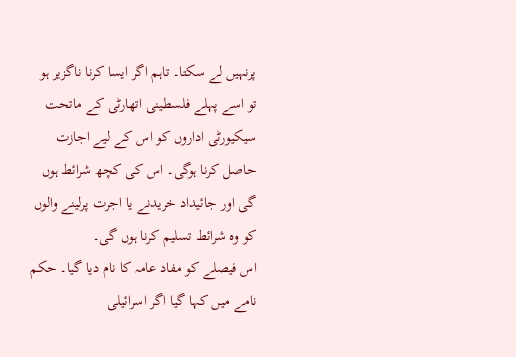پرنہیں لے سکتا۔ تاہم اگر ایسا کرنا ناگزیر ہو تو اسے پہلے فلسطینی اتھارٹی کے ماتحت سیکیورٹی اداروں کو اس کے لیے اجازت حاصل کرنا ہوگی۔ اس کی کچھ شرائط ہوں گی اور جائیداد خریدنے یا اجرت پرلینے والوں کو وہ شرائط تسلیم کرنا ہوں گی۔
اس فیصلے کو مفاد عامہ کا نام دیا گیا۔ حکم نامے میں کہا گیا اگر اسرائیلی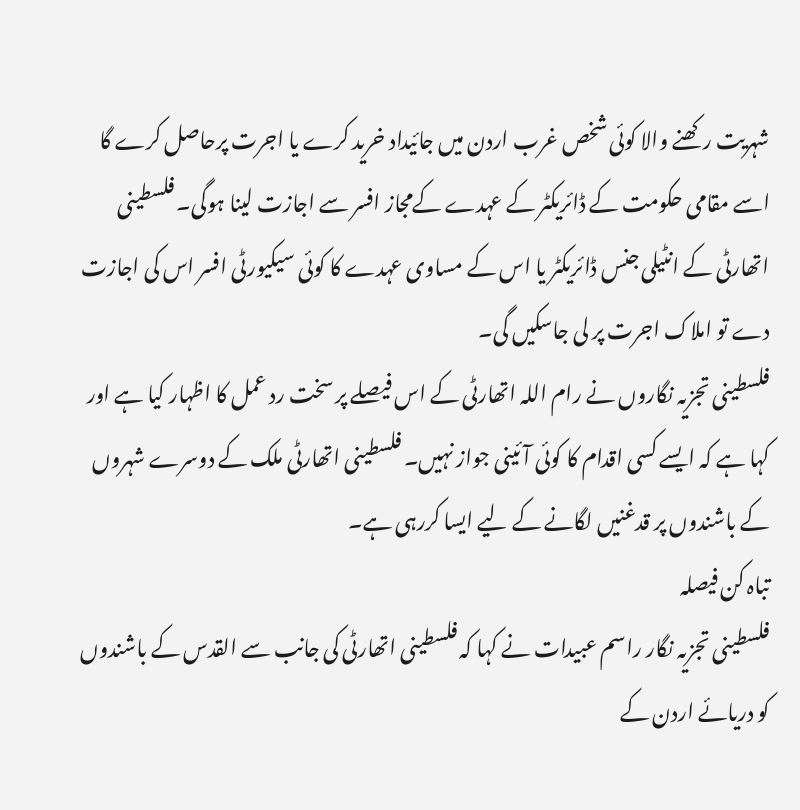شہریت رکھنے والا کوئی شخص غرب اردن میں جائیداد خرید کرے یا اجرت پرحاصل کرے گا اسے مقامی حکومت کے ڈائریکٹر کے عہدے کےمجاز افسر سے اجازت لینا ہوگی۔ فلسطینی اتھارٹی کے انٹیلی جنس ڈائریکٹر یا اس کے مساوی عہدے کا کوئی سیکیورٹی افسر اس کی اجازت دے تو املاک اجرت پر لی جاسکیں گی۔
فلسطینی تجزیہ نگاروں نے رام اللہ اتھارٹی کے اس فیصلے پر سخت رد عمل کا اظہار کیا ہے اور کہا ہے کہ ایسے کسی اقدام کا کوئی آئینی جواز نہیں۔ فلسطینی اتھارٹی ملک کے دوسرے شہروں کے باشندوں پر قدغنیں لگانے کے لیے ایسا کررہی ہے۔
تباہ کن فیصلہ
فلسطینی تجزیہ نگار راسم عبیدات نے کہا کہ فلسطینی اتھارٹی کی جانب سے القدس کے باشندوں کو دریائے اردن کے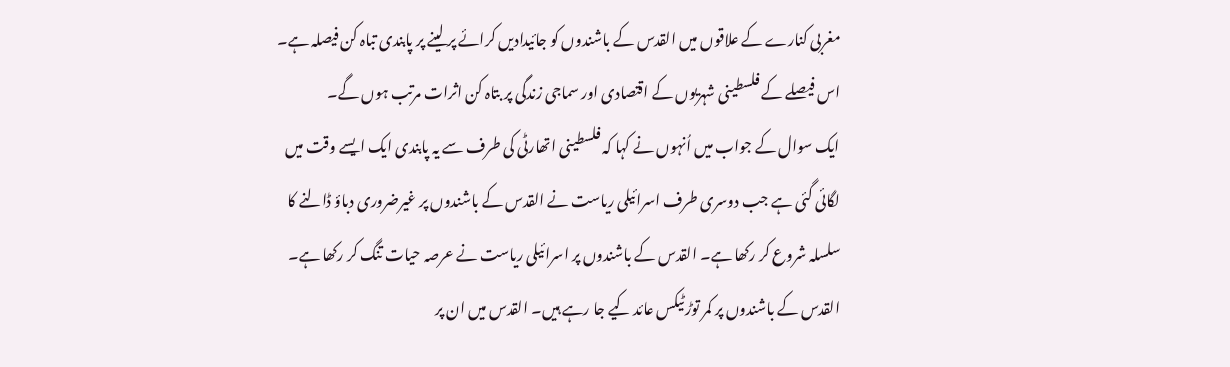مغربی کنارے کے علاقوں میں القدس کے باشندوں کو جائیدادیں کرائے پر لینے پر پابندی تباہ کن فیصلہ ہے۔ اس فیصلے کے فلسطینی شہریوں کے اقتصادی اور سماجی زندگی پر بتاہ کن اثرات مرتب ہوں گے۔
ایک سوال کے جواب میں اُنہوں نے کہا کہ فلسطینی اتھارٹی کی طرف سے یہ پابندی ایک ایسے وقت میں لگائی گئی ہے جب دوسری طرف اسرائیلی ریاست نے القدس کے باشندوں پر غیرضروری دباؤ ڈالنے کا سلسلہ شروع کر رکھا ہے۔ القدس کے باشندوں پر اسرائیلی ریاست نے عرصہ حیات تنگ کر رکھا ہے۔ القدس کے باشندوں پر کمر توڑ ٹیکس عائد کیے جا رہے ہیں۔ القدس میں ان پر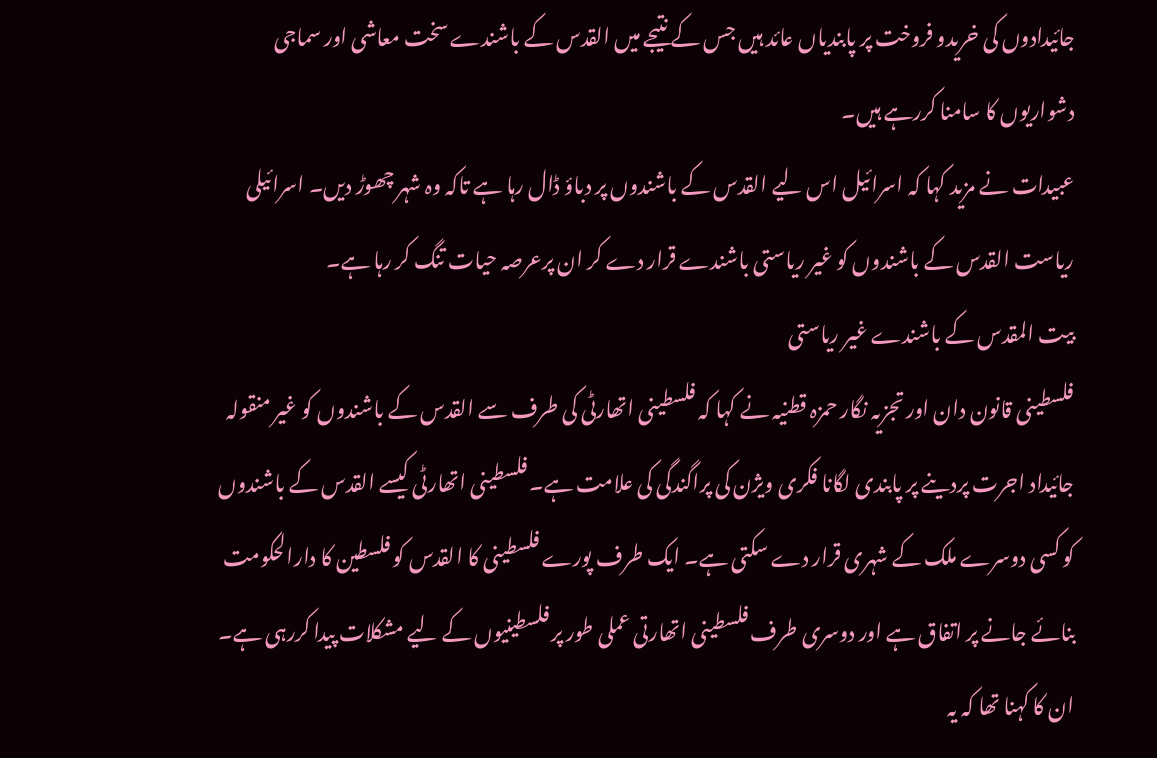جائیدادوں کی خریدو فروخت پر پابندیاں عائد ہیں جس کے نتیجے میں القدس کے باشندے سخت معاشی اور سماجی دشواریوں کا سامنا کررہے ہیں۔
عبیدات نے مزید کہا کہ اسرائیل اس لیے القدس کے باشندوں پر دباؤ ڈال رہا ہے تاکہ وہ شہر چھوڑ دیں۔ اسرائیلی ریاست القدس کے باشندوں کو غیر ریاستی باشندے قرار دے کر ان پرعرصہ حیات تنگ کر رہا ہے۔
بیت المقدس کے باشندے غیر ریاستی
فلسطینی قانون دان اور تجزیہ نگار حمزہ قطنیہ نے کہا کہ فلسطینی اتھارٹی کی طرف سے القدس کے باشندوں کو غیر منقولہ جائیداد اجرت پردینے پر پابندی لگانا فکری ویژن کی پراگندگی کی علامت ہے۔ فلسطینی اتھارٹی کیسے القدس کے باشندوں کو کسی دوسرے ملک کے شہری قرار دے سکتی ہے۔ ایک طرف پورے فلسطینی کا القدس کو فلسطین کا دارالحکومت بنائے جانے پر اتفاق ہے اور دوسری طرف فلسطینی اتھارتی عملی طور پر فلسطینیوں کے لیے مشکلات پیدا کررہی ہے۔
ان کا کہنا تھا کہ یہ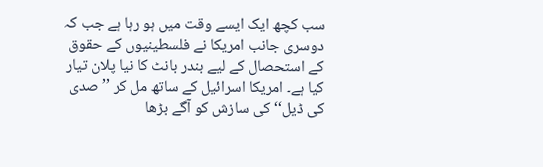سب کچھ ایک ایسے وقت میں ہو رہا ہے جب کہ دوسری جانب امریکا نے فلسطینیوں کے حقوق کے استحصال کے لیے بندر بانٹ کا نیا پلان تیار کیا ہے۔ امریکا اسرائیل کے ساتھ مل کر ’’صدی کی ڈیل‘‘ کی سازش کو آگے بڑھا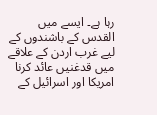رہا ہے۔ ایسے میں القدس کے باشندوں کے لیے غرب اردن کے علاقے میں قدغنیں عائد کرنا امریکا اور اسرائیل کے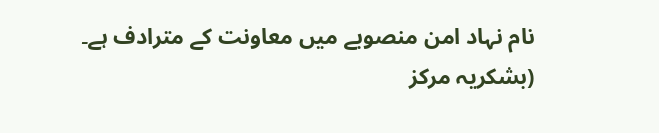نام نہاد امن منصوبے میں معاونت کے مترادف ہے۔ (بشکریہ مرکز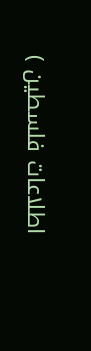اطلاعات فلسطین )